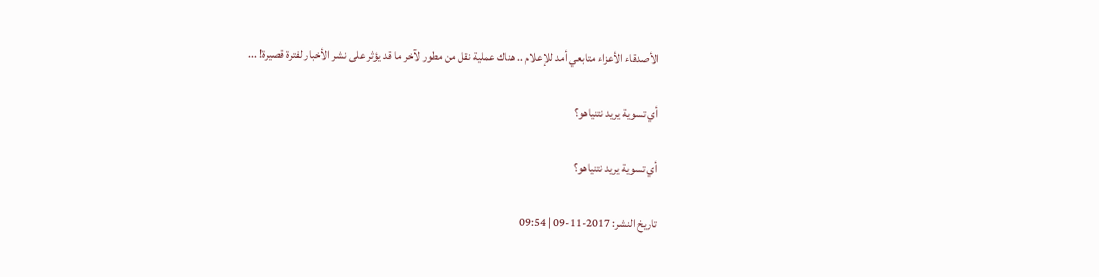الأصدقاء الأعزاء متابعي أمد للإعلام .. هناك عملية نقل من مطور لآخر ما قد يؤثر على نشر الأخبار لفترة قصيرة! ...

أي تسوية يريد نتنياهو؟

أي تسوية يريد نتنياهو؟

تاريخ النشر: 2017-11-09 | 09:54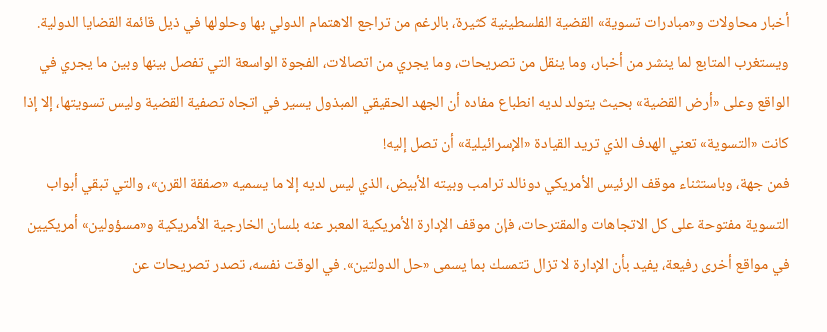أخبار محاولات و«مبادرات تسوية» القضية الفلسطينية كثيرة، بالرغم من تراجع الاهتمام الدولي بها وحلولها في ذيل قائمة القضايا الدولية. ويستغرب المتابع لما ينشر من أخبار، وما ينقل من تصريحات، وما يجري من اتصالات، الفجوة الواسعة التي تفصل بينها وبين ما يجري في الواقع وعلى «أرض القضية» بحيث يتولد لديه انطباع مفاده أن الجهد الحقيقي المبذول يسير في اتجاه تصفية القضية وليس تسويتها، إلا إذا كانت «التسوية» تعني الهدف الذي تريد القيادة «الإسرائيلية» أن تصل إليه!
فمن جهة، وباستثناء موقف الرئيس الأمريكي دونالد ترامب وبيته الأبيض، الذي ليس لديه إلا ما يسميه «صفقة القرن»، والتي تبقي أبواب التسوية مفتوحة على كل الاتجاهات والمقترحات، فإن موقف الإدارة الأمريكية المعبر عنه بلسان الخارجية الأمريكية و«مسؤولين» أمريكيين في مواقع أخرى رفيعة، يفيد بأن الإدارة لا تزال تتمسك بما يسمى «حل الدولتين». في الوقت نفسه، تصدر تصريحات عن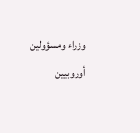وزراء ومسؤولين أوروبيين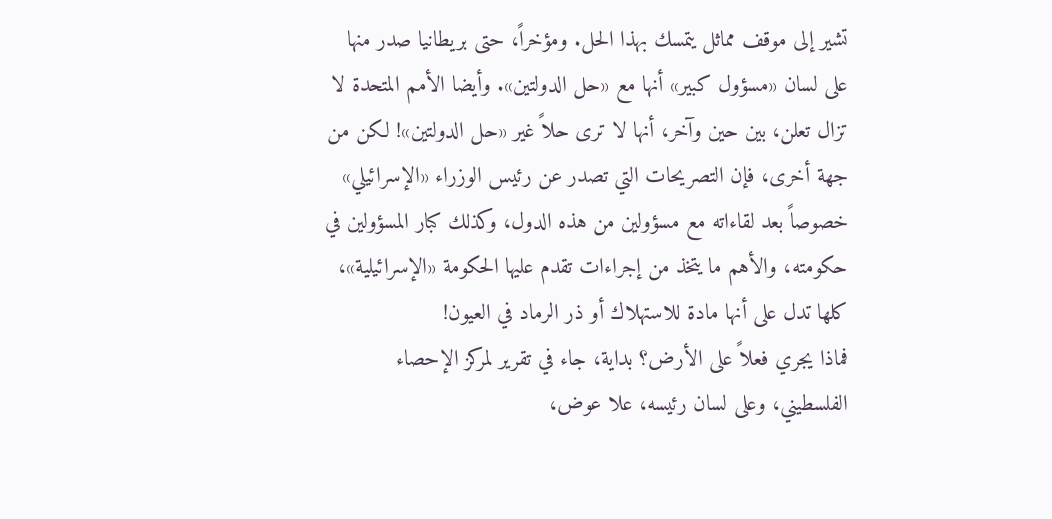تشير إلى موقف مماثل يتمسك بهذا الحل. ومؤخراً، حتى بريطانيا صدر منها على لسان «مسؤول كبير» أنها مع «حل الدولتين». وأيضا الأمم المتحدة لا تزال تعلن، بين حين وآخر، أنها لا ترى حلاً غير «حل الدولتين»! لكن من جهة أخرى، فإن التصريحات التي تصدر عن رئيس الوزراء «الإسرائيلي» خصوصاً بعد لقاءاته مع مسؤولين من هذه الدول، وكذلك كبار المسؤولين في حكومته، والأهم ما يتخذ من إجراءات تقدم عليها الحكومة «الإسرائيلية»، كلها تدل على أنها مادة للاستهلاك أو ذر الرماد في العيون!
فماذا يجري فعلاً على الأرض؟ بداية، جاء في تقرير لمركز الإحصاء الفلسطيني، وعلى لسان رئيسه، علا عوض،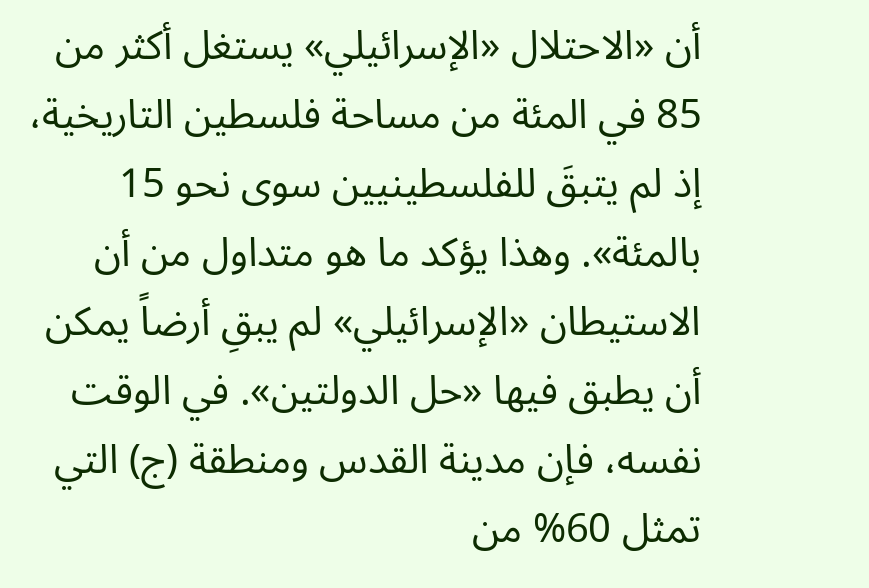أن «الاحتلال «الإسرائيلي» يستغل أكثر من 85 في المئة من مساحة فلسطين التاريخية، إذ لم يتبقَ للفلسطينيين سوى نحو 15 بالمئة». وهذا يؤكد ما هو متداول من أن الاستيطان «الإسرائيلي» لم يبقِ أرضاً يمكن أن يطبق فيها «حل الدولتين». في الوقت نفسه، فإن مدينة القدس ومنطقة (ج) التي تمثل 60% من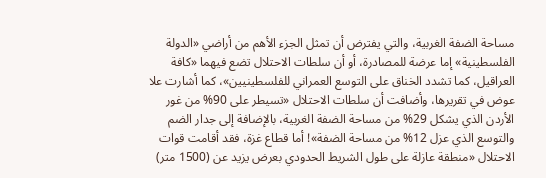مساحة الضفة الغربية، والتي يفترض أن تمثل الجزء الأهم من أراضي «الدولة الفلسطينية» إما عرضة للمصادرة، أو أن سلطات الاحتلال تضع فيهما «كافة العراقيل، كما تشدد الخناق على التوسع العمراني للفلسطينيين»، كما أشارت علا عوض في تقريرها، وأضافت أن سلطات الاحتلال «تسيطر على 90% من غور الأردن الذي يشكل 29% من مساحة الضفة الغربية، بالإضافة إلى جدار الضم والتوسع الذي عزل 12% من مساحة الضفة»! أما قطاع غزة، فقد أقامت قوات الاحتلال «منطقة عازلة على طول الشريط الحدودي بعرض يزيد عن (1500 متر)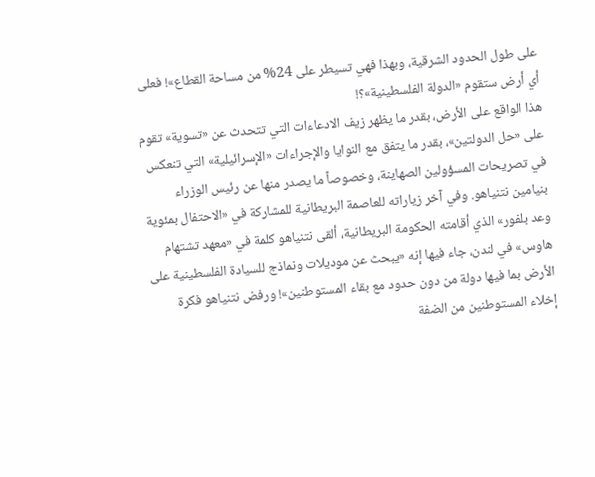على طول الحدود الشرقية، وبهذا فهي تسيطر على 24% من مساحة القطاع»! فعلى أي أرض ستقوم «الدولة الفلسطينية»؟!
هذا الواقع على الأرض، بقدر ما يظهر زيف الادعاءات التي تتحدث عن «تسوية» تقوم على «حل الدولتين»، بقدر ما يتفق مع النوايا والإجراءات «الإسرائيلية» التي تنعكس في تصريحات المسؤولين الصهاينة، وخصوصاً ما يصدر منها عن رئيس الوزراء بنيامين نتنياهو. وفي آخر زياراته للعاصمة البريطانية للمشاركة في «الاحتفال بمئوية وعد بلفور» الذي أقامته الحكومة البريطانية، ألقى نتنياهو كلمة في «معهد تشتهام هاوس» في لندن، جاء فيها إنه «يبحث عن موديلات ونماذج للسيادة الفلسطينية على الأرض بما فيها دولة من دون حدود مع بقاء المستوطنين»! ورفض نتنياهو فكرة إخلاء المستوطنين من الضفة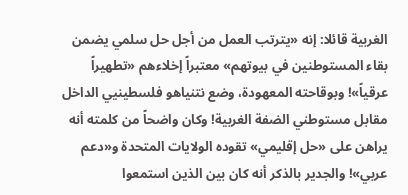الغربية قائلا: إنه «يترتب العمل من أجل حل سلمي يضمن بقاء المستوطنين في بيوتهم» معتبراً إخلاءهم «تطهيراً عرقياً»! وبوقاحته المعهودة، وضع نتنياهو فلسطينيي الداخل مقابل مستوطني الضفة الغربية! وكان واضحاً من كلمته أنه يراهن على «حل إقليمي» تقوده الولايات المتحدة و«دعم عربي»! والجدير بالذكر أنه كان بين الذين استمعوا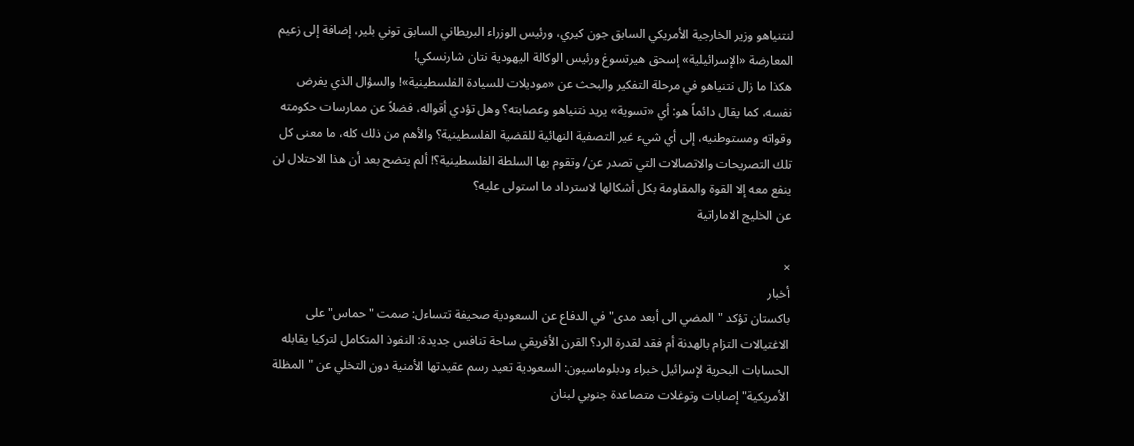لنتنياهو وزير الخارجية الأمريكي السابق جون كيري، ورئيس الوزراء البريطاني السابق توني بلير، إضافة إلى زعيم المعارضة «الإسرائيلية» إسحق هيرتسوغ ورئيس الوكالة اليهودية نتان شارنسكي!
هكذا ما زال نتنياهو في مرحلة التفكير والبحث عن «موديلات للسيادة الفلسطينية»! والسؤال الذي يفرض نفسه، كما يقال دائماً هو: أي «تسوية» يريد نتنياهو وعصابته؟ وهل تؤدي أقواله، فضلاً عن ممارسات حكومته وقواته ومستوطنيه، إلى أي شيء غير التصفية النهائية للقضية الفلسطينية؟ والأهم من ذلك كله، ما معنى كل تلك التصريحات والاتصالات التي تصدر عن/ وتقوم بها السلطة الفلسطينية؟! ألم يتضح بعد أن هذا الاحتلال لن ينفع معه إلا القوة والمقاومة بكل أشكالها لاسترداد ما استولى عليه؟
عن الخليج الاماراتية

×
أخبار
باكستان تؤكد "المضي الى أبعد مدى" في الدفاع عن السعودية صحيفة تتساءل: صمت "حماس" على الاغتيالات التزام بالهدنة أم فقد لقدرة الرد؟ القرن الأفريقي ساحة تنافس جديدة: النفوذ المتكامل لتركيا يقابله الحسابات البحرية لإسرائيل خبراء ودبلوماسيون: السعودية تعيد رسم عقيدتها الأمنية دون التخلي عن "المظلة الأمريكية" إصابات وتوغلات متصاعدة جنوبي لبنان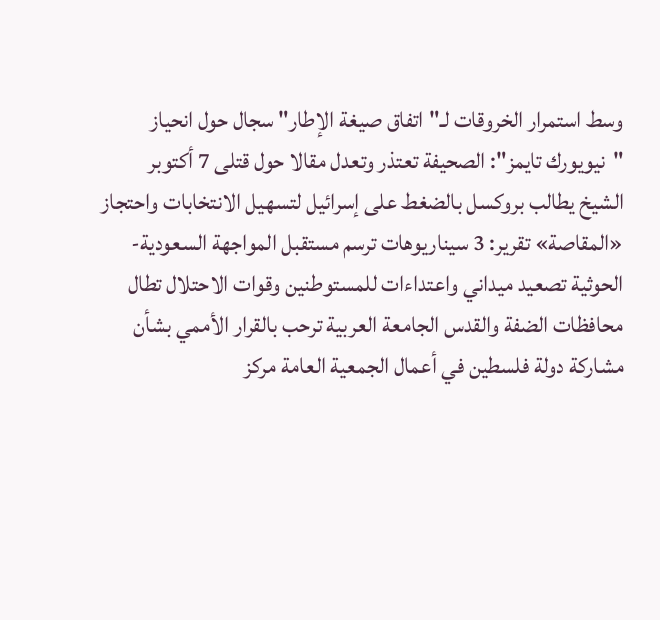وسط استمرار الخروقات لـ"اتفاق صيغة الإطار" سجال حول انحياز "نيويورك تايمز": الصحيفة تعتذر وتعدل مقالا حول قتلى 7 أكتوبر الشيخ يطالب بروكسل بالضغط على إسرائيل لتسهيل الانتخابات واحتجاز «المقاصة» تقرير: 3 سيناريوهات ترسم مستقبل المواجهة السعودية-الحوثية تصعيد ميداني واعتداءات للمستوطنين وقوات الاحتلال تطال محافظات الضفة والقدس الجامعة العربية ترحب بالقرار الأممي بشأن مشاركة دولة فلسطين في أعمال الجمعية العامة مركز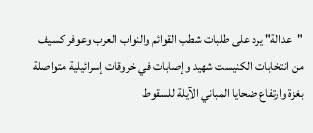"عدالة" يرد على طلبات شطب القوائم والنواب العرب وعوفر كسيف من انتخابات الكنيست شهيد وإصابات في خروقات إسرائيلية متواصلة بغزة وارتفاع ضحايا المباني الآيلة للسقوط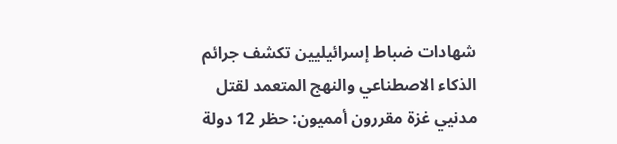شهادات ضباط إسرائيليين تكشف جرائم الذكاء الاصطناعي والنهج المتعمد لقتل مدنيي غزة مقررون أمميون: حظر 12 دولة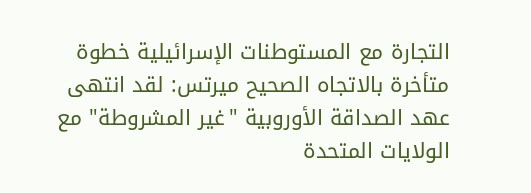التجارة مع المستوطنات الإسرائيلية خطوة متأخرة بالاتجاه الصحيح ميرتس: لقد انتهى عهد الصداقة الأوروبية "غير المشروطة" مع الولايات المتحدة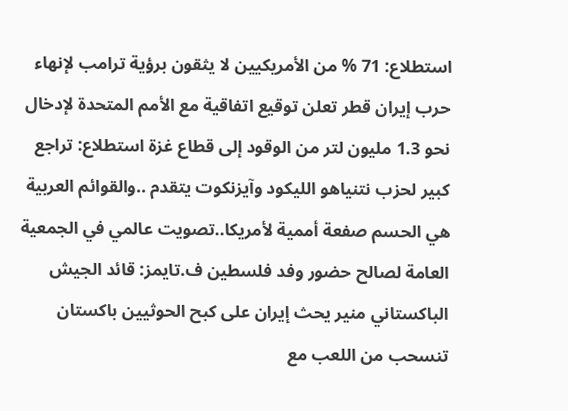استطلاع: 71 % من الأمريكيين لا يثقون برؤية ترامب لإنهاء حرب إيران قطر تعلن توقيع اتفاقية مع الأمم المتحدة لإدخال نحو 1.3 مليون لتر من الوقود إلى قطاع غزة استطلاع: تراجع كبير لحزب نتنياهو الليكود وآيزنكوت يتقدم ..والقوائم العربية هي الحسم صفعة أممية لأمريكا..تصويت عالمي في الجمعية العامة لصالح حضور وفد فلسطين ف.تايمز: قائد الجيش الباكستاني منير يحث إيران على كبح الحوثيين باكستان تنسحب من اللعب مع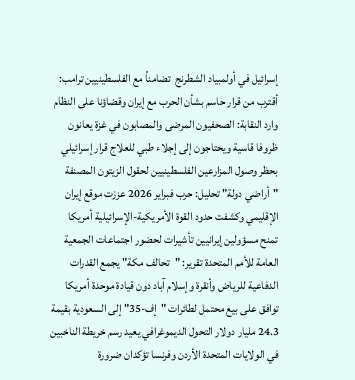إسرائيل في أولمبياد الشطرنج  تضامناً مع الفلسطينيين ترامب: أقترب من قرار حاسم بشأن الحرب مع إيران وقضاؤنا على النظام وارد النقابة: الصحفيون المرضى والمصابون في غزة يعانون ظروفا قاسية ويحتاجون إلى إجلاء طبي للعلاج قرار إسرائيلي بحظر وصول المزارعين الفلسطينيين لحقول الزيتون المصنفة "أراضي دولة" تحليل: حرب فبراير 2026 عززت موقع إيران الإقليمي وكشفت حدود القوة الأمريكية-الإسرائيلية أمريكا تمنح مسؤولين إيرانيين تأشيرات لحضور اجتماعات الجمعية العامة للأمم المتحدة تقرير: "تحالف مكة" يجمع القدرات الدفاعية للرياض وأنقرة وإسلام آباد دون قيادة موحدة أمريكا توافق على بيع محتمل لطائرات "إف-35" إلى السعودية بقيمة 24.3 مليار دولار التحول الديموغرافي يعيد رسم خريطة الناخبين في الولايات المتحدة الأردن وفرنسا تؤكدان ضرورة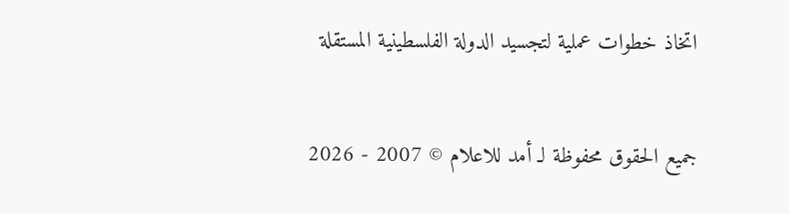اتخاذ خطوات عملية لتجسيد الدولة الفلسطينية المستقلة

جميع الحقوق محفوظة لـ أمد للاعلام © 2007 - 2026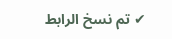✔ تم نسخ الرابط